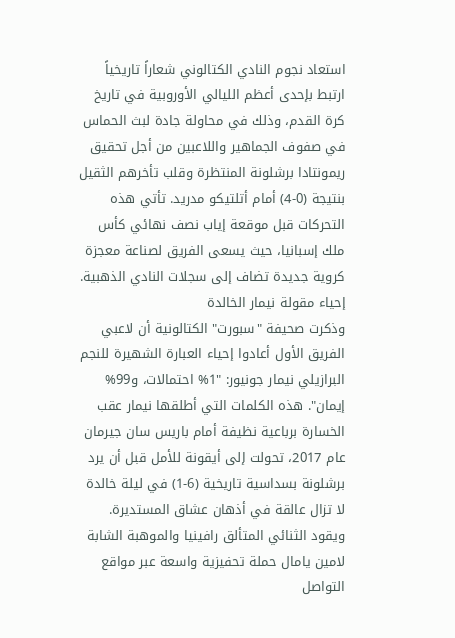استعاد نجوم النادي الكتالوني شعاراً تاريخياً ارتبط بإحدى أعظم الليالي الأوروبية في تاريخ كرة القدم، وذلك في محاولة جادة لبث الحماس في صفوف الجماهير واللاعبين من أجل تحقيق ريمونتادا برشلونة المنتظرة وقلب تأخرهم الثقيل بنتيجة (0-4) أمام أتلتيكو مدريد. تأتي هذه التحركات قبل موقعة إياب نصف نهائي كأس ملك إسبانيا، حيث يسعى الفريق لصناعة معجزة كروية جديدة تضاف إلى سجلات النادي الذهبية.
إحياء مقولة نيمار الخالدة
وذكرت صحيفة "سبورت" الكتالونية أن لاعبي الفريق الأول أعادوا إحياء العبارة الشهيرة للنجم البرازيلي نيمار جونيور: "1% احتمالات، و99% إيمان". هذه الكلمات التي أطلقها نيمار عقب الخسارة برباعية نظيفة أمام باريس سان جيرمان عام 2017، تحولت إلى أيقونة للأمل قبل أن يرد برشلونة بسداسية تاريخية (6-1) في ليلة خالدة لا تزال عالقة في أذهان عشاق المستديرة.
ويقود الثنائي المتألق رافينيا والموهبة الشابة لامين يامال حملة تحفيزية واسعة عبر مواقع التواصل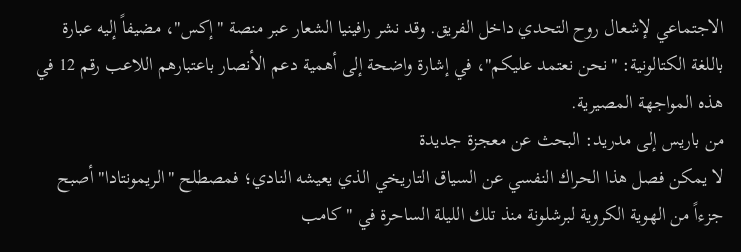الاجتماعي لإشعال روح التحدي داخل الفريق. وقد نشر رافينيا الشعار عبر منصة "إكس"، مضيفاً إليه عبارة باللغة الكتالونية: "نحن نعتمد عليكم"، في إشارة واضحة إلى أهمية دعم الأنصار باعتبارهم اللاعب رقم 12 في هذه المواجهة المصيرية.
من باريس إلى مدريد: البحث عن معجزة جديدة
لا يمكن فصل هذا الحراك النفسي عن السياق التاريخي الذي يعيشه النادي؛ فمصطلح "الريمونتادا" أصبح جزءاً من الهوية الكروية لبرشلونة منذ تلك الليلة الساحرة في "كامب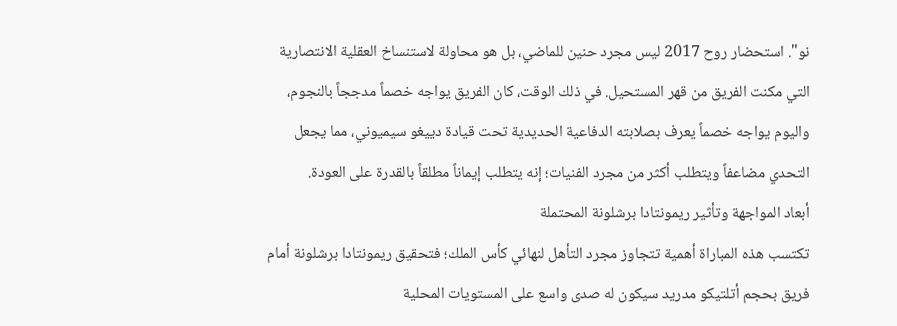نو". استحضار روح 2017 ليس مجرد حنين للماضي، بل هو محاولة لاستنساخ العقلية الانتصارية التي مكنت الفريق من قهر المستحيل. في ذلك الوقت، كان الفريق يواجه خصماً مدججاً بالنجوم، واليوم يواجه خصماً يعرف بصلابته الدفاعية الحديدية تحت قيادة دييغو سيميوني، مما يجعل التحدي مضاعفاً ويتطلب أكثر من مجرد الفنيات؛ إنه يتطلب إيماناً مطلقاً بالقدرة على العودة.
أبعاد المواجهة وتأثير ريمونتادا برشلونة المحتملة
تكتسب هذه المباراة أهمية تتجاوز مجرد التأهل لنهائي كأس الملك؛ فتحقيق ريمونتادا برشلونة أمام فريق بحجم أتلتيكو مدريد سيكون له صدى واسع على المستويات المحلية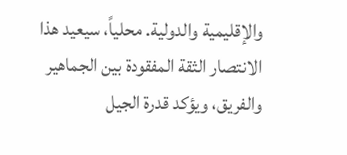والإقليمية والدولية. محلياً، سيعيد هذا الانتصار الثقة المفقودة بين الجماهير والفريق، ويؤكد قدرة الجيل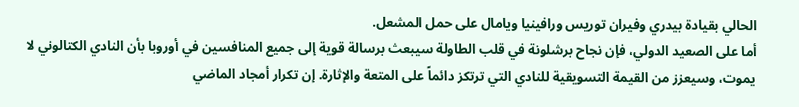الحالي بقيادة بيدري وفيران توريس ورافينيا ويامال على حمل المشعل.
أما على الصعيد الدولي، فإن نجاح برشلونة في قلب الطاولة سيبعث برسالة قوية إلى جميع المنافسين في أوروبا بأن النادي الكتالوني لا يموت، وسيعزز من القيمة التسويقية للنادي التي ترتكز دائماً على المتعة والإثارة. إن تكرار أمجاد الماضي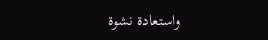واستعادة نشوة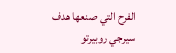الفرح التي صنعها هدف سيرجي روبيرتو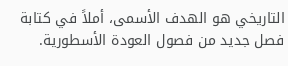التاريخي هو الهدف الأسمى، أملاً في كتابة فصل جديد من فصول العودة الأسطورية.